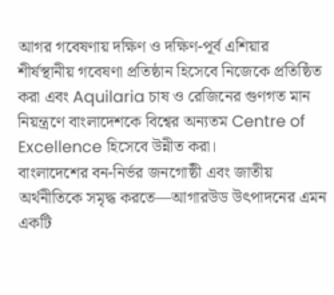আগর গবেষণায় দক্ষিণ ও দক্ষিণ-পূর্ব এশিয়ার শীর্ষস্থানীয় গবেষণা প্রতিষ্ঠান হিসেবে নিজেকে প্রতিষ্ঠিত করা এবং Aquilaria চাষ ও রেজিনের গুণগত মান নিয়ন্ত্রণে বাংলাদেশকে বিশ্বের অন্যতম Centre of Excellence হিসেবে উন্নীত করা।
বাংলাদেশের বন-নির্ভর জনগোষ্ঠী এবং জাতীয় অর্থনীতিকে সমৃদ্ধ করতে—আগারউড উৎপাদনের এমন একটি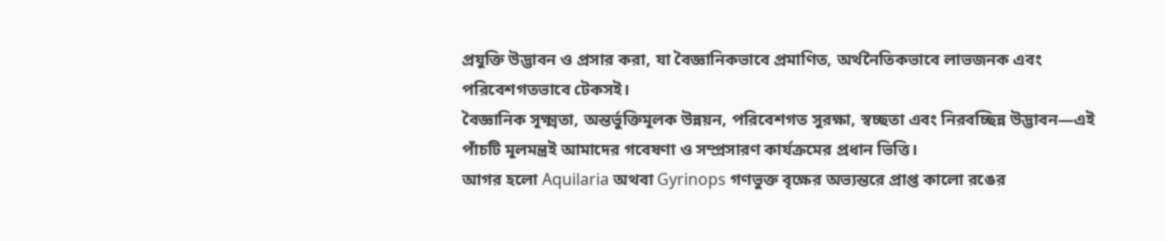প্রযুক্তি উদ্ভাবন ও প্রসার করা, যা বৈজ্ঞানিকভাবে প্রমাণিত, অর্থনৈতিকভাবে লাভজনক এবং পরিবেশগতভাবে টেকসই।
বৈজ্ঞানিক সূক্ষ্মতা, অন্তর্ভুক্তিমূলক উন্নয়ন, পরিবেশগত সুরক্ষা, স্বচ্ছতা এবং নিরবচ্ছিন্ন উদ্ভাবন—এই পাঁচটি মূলমন্ত্রই আমাদের গবেষণা ও সম্প্রসারণ কার্যক্রমের প্রধান ভিত্তি।
আগর হলো Aquilaria অথবা Gyrinops গণভুক্ত বৃক্ষের অভ্যন্তরে প্রাপ্ত কালো রঙের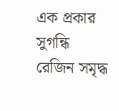এক প্রকার সুগন্ধি রেজিন সমৃদ্ধ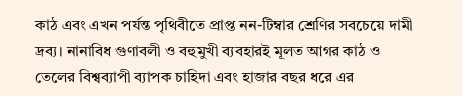কাঠ এবং এখন পর্যন্ত পৃথিবীতে প্রাপ্ত নন-টিম্বার শ্রেণির সবচেয়ে দামী দ্রব্য। নানাবিধ গুণাবলী ও বহুমুখী ব্যবহারই মূলত আগর কাঠ ও তেলের বিশ্বব্যাপী ব্যাপক চাহিদা এবং হাজার বছর ধরে এর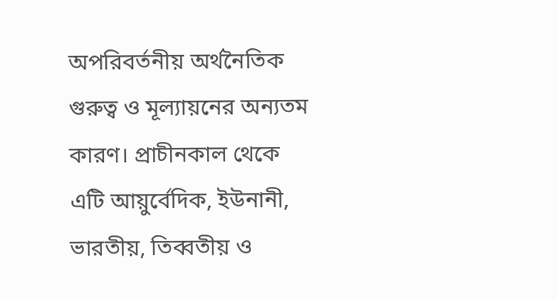অপরিবর্তনীয় অর্থনৈতিক গুরুত্ব ও মূল্যায়নের অন্যতম কারণ। প্রাচীনকাল থেকে এটি আয়ুর্বেদিক, ইউনানী, ভারতীয়, তিব্বতীয় ও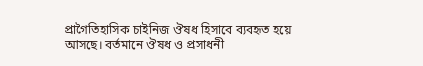প্রাগৈতিহাসিক চাইনিজ ঔষধ হিসাবে ব্যবহৃত হয়ে আসছে। বর্তমানে ঔষধ ও প্রসাধনী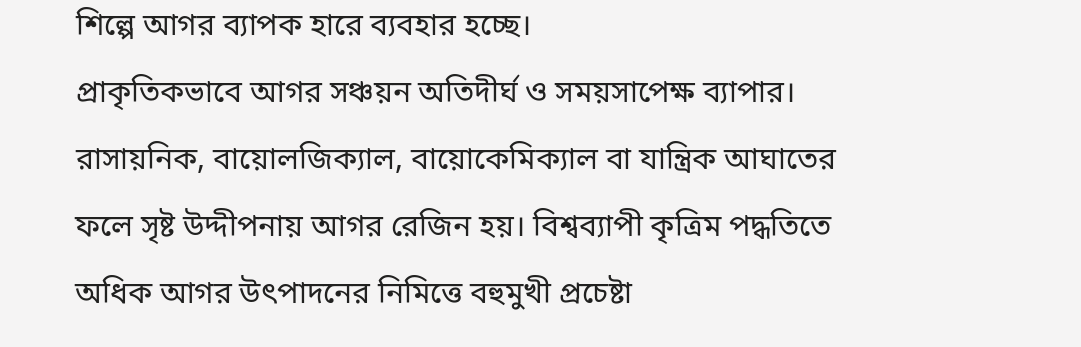শিল্পে আগর ব্যাপক হারে ব্যবহার হচ্ছে।
প্রাকৃতিকভাবে আগর সঞ্চয়ন অতিদীর্ঘ ও সময়সাপেক্ষ ব্যাপার। রাসায়নিক, বায়োলজিক্যাল, বায়োকেমিক্যাল বা যান্ত্রিক আঘাতের ফলে সৃষ্ট উদ্দীপনায় আগর রেজিন হয়। বিশ্বব্যাপী কৃত্রিম পদ্ধতিতে অধিক আগর উৎপাদনের নিমিত্তে বহুমুখী প্রচেষ্টা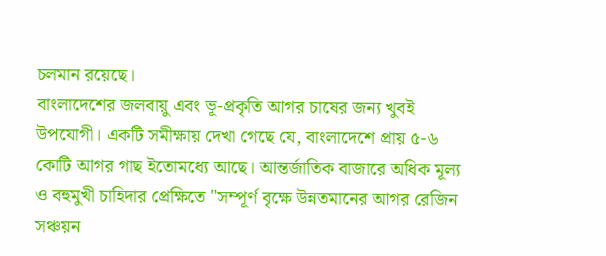চলমান রয়েছে।
বাংলাদেশের জলবায়ু এবং ভূ-প্রকৃতি আগর চাষের জন্য খুবই উপযোগী। একটি সমীক্ষায় দেখা গেছে যে, বাংলাদেশে প্রায় ৫-৬ কোটি আগর গাছ ইতোমধ্যে আছে। আন্তর্জাতিক বাজারে অধিক মূল্য ও বহুমুখী চাহিদার প্রেক্ষিতে "সম্পূর্ণ বৃক্ষে উন্নতমানের আগর রেজিন সঞ্চয়ন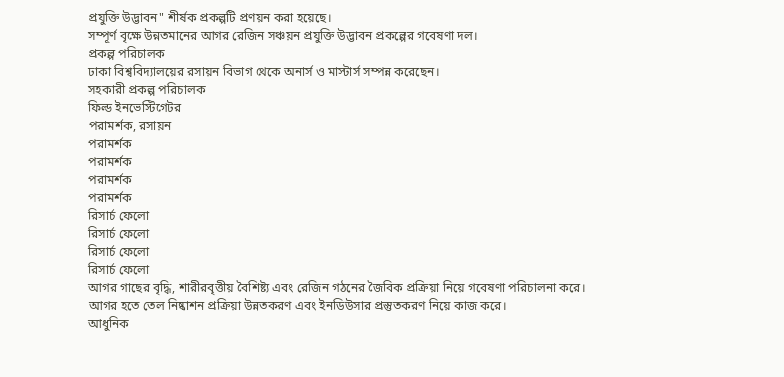প্রযুক্তি উদ্ভাবন" শীর্ষক প্রকল্পটি প্রণয়ন করা হয়েছে।
সম্পূর্ণ বৃক্ষে উন্নতমানের আগর রেজিন সঞ্চয়ন প্রযুক্তি উদ্ভাবন প্রকল্পের গবেষণা দল।
প্রকল্প পরিচালক
ঢাকা বিশ্ববিদ্যালয়ের রসায়ন বিভাগ থেকে অনার্স ও মাস্টার্স সম্পন্ন করেছেন।
সহকারী প্রকল্প পরিচালক
ফিল্ড ইনভেস্টিগেটর
পরামর্শক, রসায়ন
পরামর্শক
পরামর্শক
পরামর্শক
পরামর্শক
রিসার্চ ফেলো
রিসার্চ ফেলো
রিসার্চ ফেলো
রিসার্চ ফেলো
আগর গাছের বৃদ্ধি, শারীরবৃত্তীয় বৈশিষ্ট্য এবং রেজিন গঠনের জৈবিক প্রক্রিয়া নিয়ে গবেষণা পরিচালনা করে।
আগর হতে তেল নিষ্কাশন প্রক্রিয়া উন্নতকরণ এবং ইনডিউসার প্রস্তুতকরণ নিয়ে কাজ করে।
আধুনিক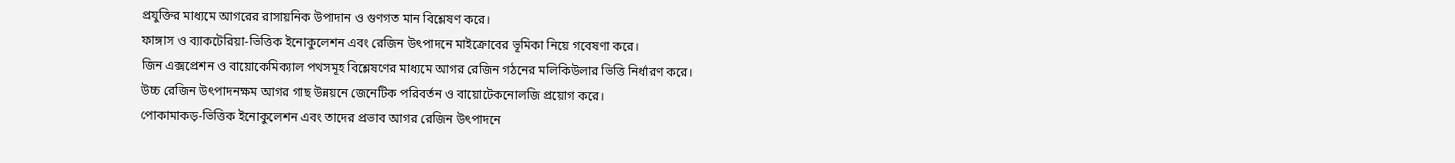প্রযুক্তির মাধ্যমে আগরের রাসায়নিক উপাদান ও গুণগত মান বিশ্লেষণ করে।
ফাঙ্গাস ও ব্যাকটেরিয়া-ভিত্তিক ইনোকুলেশন এবং রেজিন উৎপাদনে মাইক্রোবের ভূমিকা নিয়ে গবেষণা করে।
জিন এক্সপ্রেশন ও বায়োকেমিক্যাল পথসমূহ বিশ্লেষণের মাধ্যমে আগর রেজিন গঠনের মলিকিউলার ভিত্তি নির্ধারণ করে।
উচ্চ রেজিন উৎপাদনক্ষম আগর গাছ উন্নয়নে জেনেটিক পরিবর্তন ও বায়োটেকনোলজি প্রয়োগ করে।
পোকামাকড়-ভিত্তিক ইনোকুলেশন এবং তাদের প্রভাব আগর রেজিন উৎপাদনে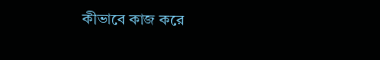কীভাবে কাজ করে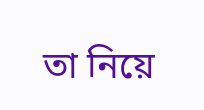তা নিয়ে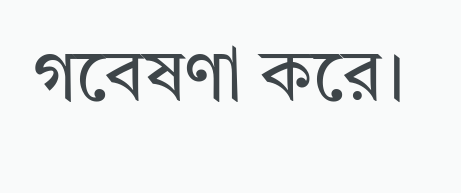গবেষণা করে।